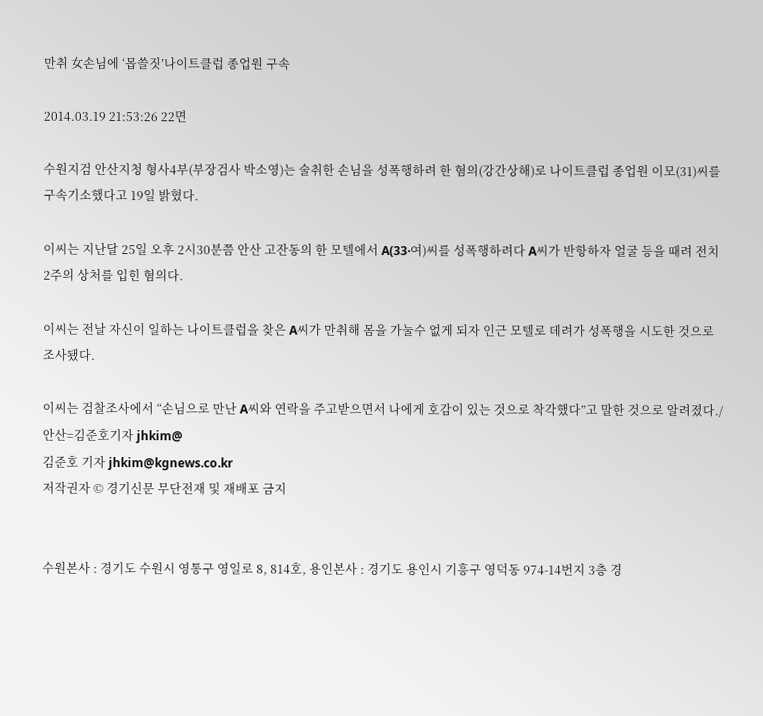만취 女손님에 ‘몹쓸짓’나이트클럽 종업원 구속

2014.03.19 21:53:26 22면

수원지검 안산지청 형사4부(부장검사 박소영)는 술취한 손님을 성폭행하려 한 혐의(강간상해)로 나이트클럽 종업원 이모(31)씨를 구속기소했다고 19일 밝혔다.

이씨는 지난달 25일 오후 2시30분쯤 안산 고잔동의 한 모텔에서 A(33·여)씨를 성폭행하려다 A씨가 반항하자 얼굴 등을 때려 전치 2주의 상처를 입힌 혐의다.

이씨는 전날 자신이 일하는 나이트클럽을 찾은 A씨가 만취해 몸을 가눌수 없게 되자 인근 모텔로 데려가 성폭행을 시도한 것으로 조사됐다.

이씨는 검찰조사에서 “손님으로 만난 A씨와 연락을 주고받으면서 나에게 호감이 있는 것으로 착각했다”고 말한 것으로 알려졌다./안산=김준호기자 jhkim@
김준호 기자 jhkim@kgnews.co.kr
저작권자 © 경기신문 무단전재 및 재배포 금지


수원본사 : 경기도 수원시 영통구 영일로 8, 814호, 용인본사 : 경기도 용인시 기흥구 영덕동 974-14번지 3층 경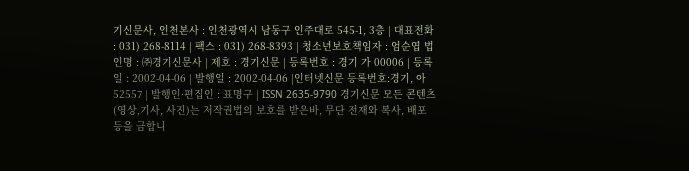기신문사, 인천본사 : 인천광역시 남동구 인주대로 545-1, 3층 | 대표전화 : 031) 268-8114 | 팩스 : 031) 268-8393 | 청소년보호책임자 : 엄순엽 법인명 : ㈜경기신문사 | 제호 : 경기신문 | 등록번호 : 경기 가 00006 | 등록일 : 2002-04-06 | 발행일 : 2002-04-06 |인터넷신문 등록번호:경기, 아52557 | 발행인·편집인 : 표명구 | ISSN 2635-9790 경기신문 모든 콘텐츠(영상,기사, 사진)는 저작권법의 보호를 받은바, 무단 전재와 복사, 배포 등을 금합니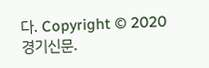다. Copyright © 2020 경기신문.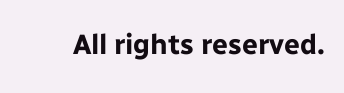All rights reserved.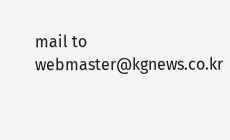mail to webmaster@kgnews.co.kr